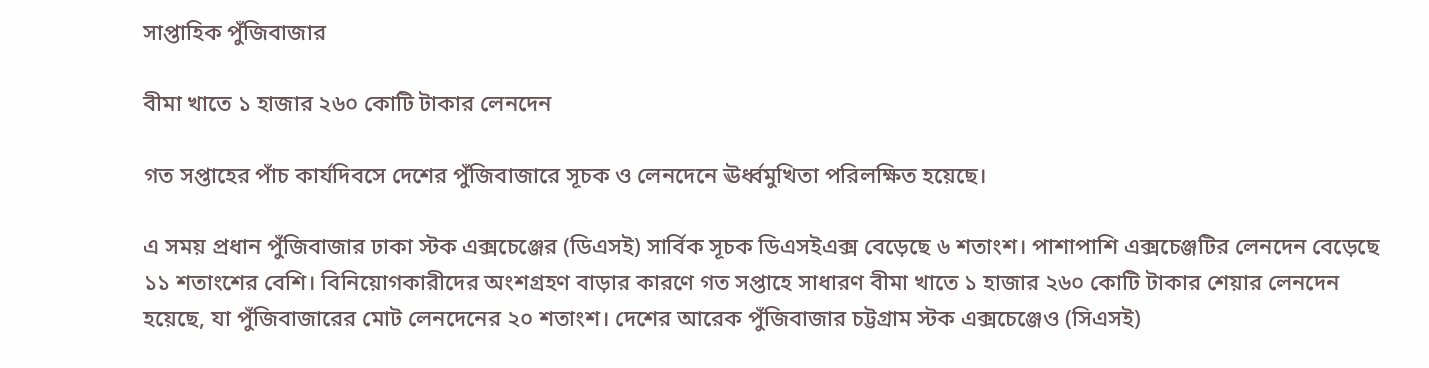সাপ্তা‌হিক পুঁজিবাজার

বীমা খাতে ১ হাজার ২৬০ কোটি টাকার লেনদেন

গত সপ্তা‌হের পাঁচ কার্যদিব‌সে দে‌শের পুঁজিবাজা‌রে সূচক ও লেনদেনে ঊর্ধ্বমু‌খিতা পরিলক্ষিত হয়েছে।

এ সময় প্রধান পুঁজিবাজার ঢাকা স্টক এক্স‌চে‌ঞ্জের (ডিএসই) সা‌র্বিক সূচক ডিএসইএক্স বেড়েছে ৬ শতাংশ। পাশাপাশি এক্সচেঞ্জটির লেনদেন বেড়েছে ১১ শতাংশের বেশি। বিনিয়োগকারীদের অংশগ্রহণ বাড়ার কারণে গত সপ্তাহে সাধারণ বীমা খাতে ১ হাজার ২৬০ কোটি টাকার শেয়ার লেনদেন হয়েছে, যা পুঁজিবাজারের মোট লেনদেনের ২০ শতাংশ। দেশের আরেক পুঁজিবাজার চট্টগ্রাম স্টক এক্সচেঞ্জেও (সিএসই)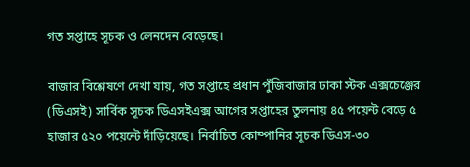গত সপ্তা‌হে সূচক ও লেন‌দে‌ন বে‌ড়ে‌ছে।

বাজার বিশ্লেষণে দেখা যায়, গত সপ্তাহে প্রধান পুঁজিবাজার ঢাকা স্টক এক্সচেঞ্জের (ডিএসই) সার্বিক সূচক ডিএসইএক্স আগের সপ্তাহের তুলনায় ৪৫ পয়েন্ট বে‌ড়ে ৫ হাজার ৫২০ পয়েন্টে দাঁড়িয়েছে। নির্বাচিত কোম্পানির সূচক ডিএস-৩০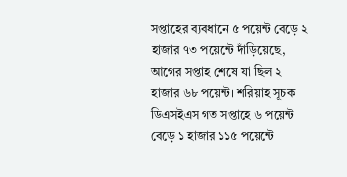সপ্তাহের ব্যবধানে ৫ পয়েন্ট বে‌ড়ে ২ হাজার ৭৩ পয়েন্টে দাঁড়িয়েছে, আগের সপ্তাহ শেষে যা ছিল ২ হাজার ৬৮ পয়েন্ট। শরিয়াহ সূচক ডিএসইএস গত সপ্তাহে ৬ পয়েন্ট বেড়ে ১ হাজার ১১৫ পয়েন্টে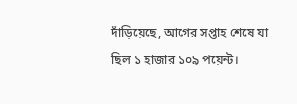দাঁড়িয়েছে, আগের সপ্তাহ শেষে যা ছিল ১ হাজার ১০৯ পয়েন্ট।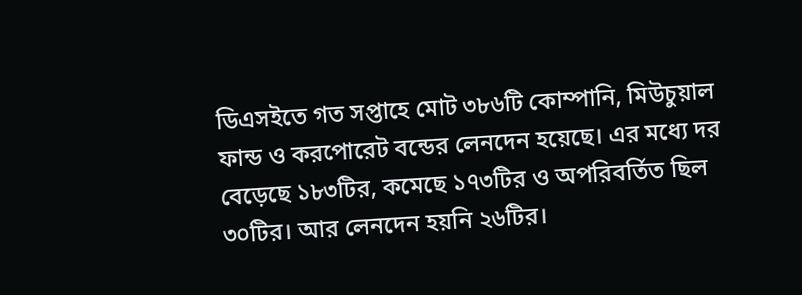ডিএসইতে গত সপ্তাহে মোট ৩৮৬টি কোম্পানি, মিউচুয়াল ফান্ড ও করপোরেট বন্ডের লেনদেন হয়েছে। এর মধ্যে দর বেড়েছে ১৮৩টির, কমেছে ১৭৩টির ও অপরিবর্তিত ছিল ৩০টির। আর লেনদেন হয়নি ২৬টির।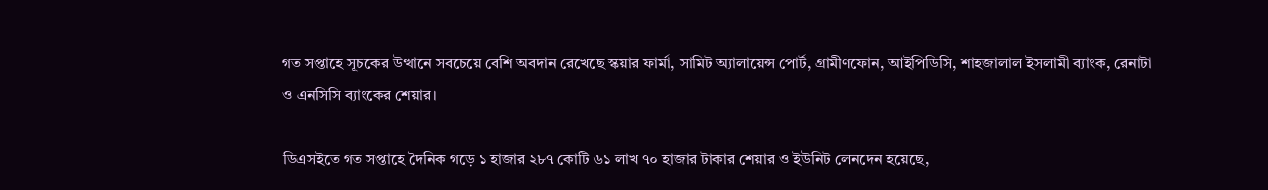গত সপ্তাহে সূচকের উত্থা‌নে সবচেয়ে বেশি অবদান রেখেছে স্কয়ার ফার্মা, সামিট অ্যালায়েন্স পোর্ট, গ্রামীণফোন, আইপিডিসি, শাহজালাল ইসলামী ব্যাংক, রেনাটা ও এনসিসি ব্যাংকের শেয়ার।

ডিএসইতে গত সপ্তাহে দৈনিক গড়ে ১ হাজার ২৮৭ কোটি ৬১ লাখ ৭০ হাজার টাকার শেয়ার ও ইউনিট লেনদেন হয়েছে,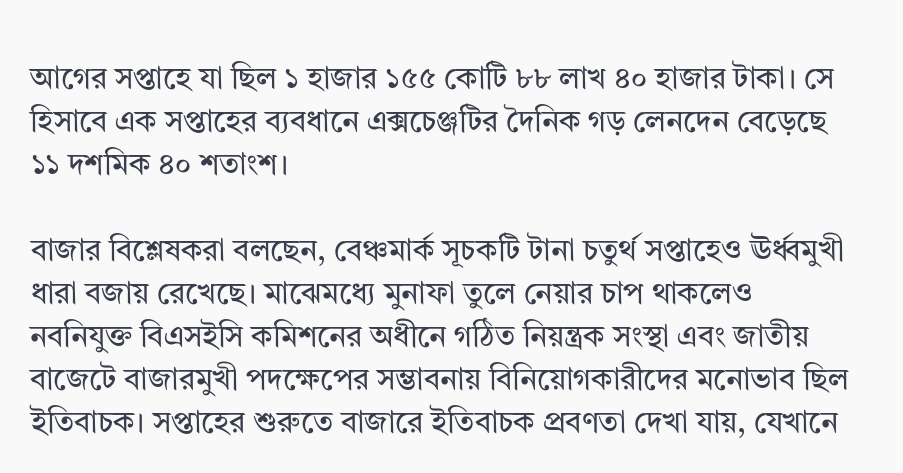আগের সপ্তাহে যা ছিল ১ হাজার ১৫৫ কোটি ৮৮ লাখ ৪০ হাজার টাকা। সে হিসাবে এক সপ্তাহের ব্যবধানে এক্সচেঞ্জটির দৈনিক গড় লেনদেন বেড়েছে ১১ দশমিক ৪০ শতাংশ।

বাজার বিশ্লেষকরা বলছেন, বেঞ্চমার্ক সূচকটি টানা চতুর্থ সপ্তাহেও ঊর্ধ্বমুখী ধারা বজায় রেখেছে। মাঝেমধ্যে মুনাফা তুলে নেয়ার চাপ থাকলেও নবনিযুক্ত বিএসইসি কমিশনের অধীনে গঠিত নিয়ন্ত্রক সংস্থা এবং জাতীয় বাজেটে বাজারমুখী পদক্ষেপের সম্ভাবনায় বিনিয়োগকারীদের মনোভাব ছিল ইতিবাচক। সপ্তাহের শুরুতে বাজারে ইতিবাচক প্রবণতা দেখা যায়, যেখানে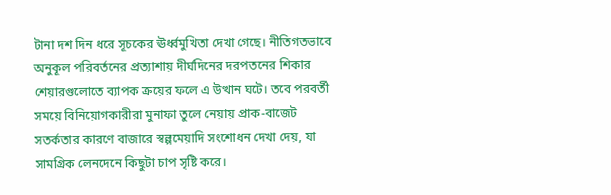টানা দশ দিন ধরে সূচকের ঊর্ধ্বমুখিতা দেখা গেছে। নীতিগতভাবে অনুকূল পরিবর্তনের প্রত্যাশায় দীর্ঘদিনের দরপতনের শিকার শেয়ারগুলোতে ব্যাপক ক্রয়ের ফলে এ উত্থান ঘটে। তবে পরবর্তী সময়ে বিনিয়োগকারীরা মুনাফা তুলে নেয়ায় প্রাক-বাজেট সতর্কতার কারণে বাজারে স্বল্পমেয়াদি সংশোধন দেখা দেয়, যা সামগ্রিক লেনদেনে কিছুটা চাপ সৃষ্টি করে।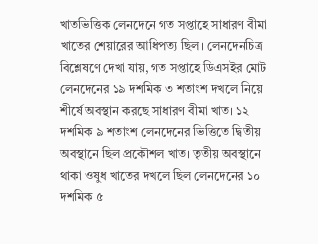খাতভিত্তিক লেনদেনে গত সপ্তাহে সাধারণ বীমা খাতের শেয়ারের আধিপত্য ছিল। লেনদেনচিত্র বিশ্লেষণে দেখা যায়, গত সপ্তাহে ডিএসইর মোট লেনদেনের ১৯ দশমিক ৩ শতাংশ দখলে নিয়ে শীর্ষে অবস্থান করছে সাধারণ বীমা খাত। ১২ দশমিক ৯ শতাংশ লেনদেনের ভিত্তিতে দ্বিতীয় অবস্থানে ছিল প্রকৌশল খাত। তৃতীয় অবস্থানে থাকা ওষুধ খাতের দখলে ছিল লেনদেনের ১০ দশমিক ৫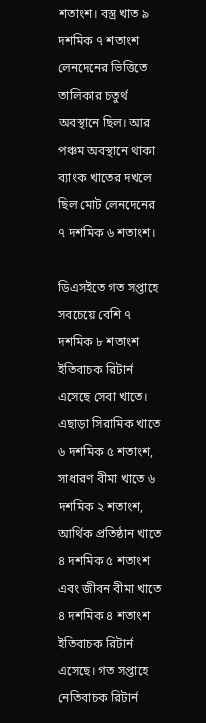শতাংশ। বস্ত্র খাত ৯ দশমিক ৭ শতাংশ লেনদেনের ভিত্তিতে তালিকার চতুর্থ অবস্থানে ছিল। আর পঞ্চম অবস্থানে থাকা ব্যাংক খাতের দখলে ছিল মোট লেনদেনের ৭ দশ‌মিক ৬ শতাংশ।

ডিএসইতে গত সপ্তাহে সবচেয়ে বেশি ৭ দশমিক ৮ শতাংশ ইতিবাচক রিটার্ন এসেছে সেবা খাতে। এছাড়া সিরামিক খাতে ৬ দশমিক ৫ শতাংশ, সাধারণ বীমা খাতে ৬ দশমিক ২ শতাংশ, আর্থিক প্রতিষ্ঠান খা‌তে ৪ দশ‌মিক ৫ শতাংশ এবং জীবন বীমা খা‌তে ৪ দশ‌মিক ৪ শতাংশ ইতিবাচক রিটার্ন এসেছে। গত সপ্তাহে নেতিবাচক রিটার্ন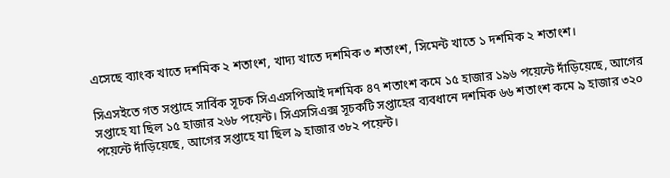এসেছে ব্যাংক খাতে দশমিক ২ শতাংশ, খাদ্য খাতে দশমিক ৩ শতাংশ, সিমেন্ট খাতে ১ দশমিক ২ শতাংশ।

সিএসইতে গত সপ্তাহে সার্বিক সূচক সিএএসপিআই দশ‌মিক ৪৭ শতাংশ কমে ১৫ হাজার ১৯৬ পয়েন্টে দাঁড়িয়েছে, আগের সপ্তাহে যা ছিল ১৫ হাজার ২৬৮ পয়েন্ট। সিএসসিএক্স সূচকটি সপ্তাহের ব্যবধানে দশ‌মিক ৬৬ শতাংশ কমে ৯ হাজার ৩২০ পয়েন্টে দাঁড়িয়েছে, আগের সপ্তাহে যা ছিল ৯ হাজার ৩৮২ পয়েন্ট।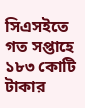সিএসইতে গত সপ্তাহে ১৮৩ কোটি টাকার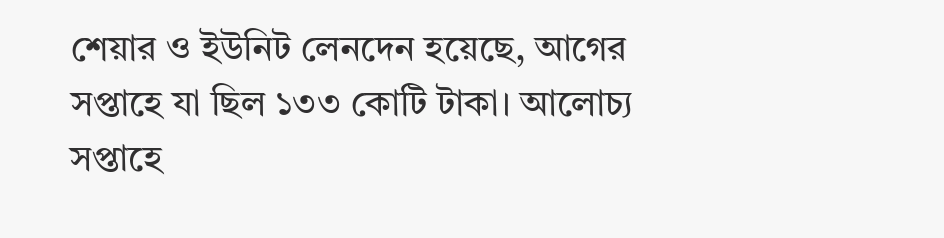শেয়ার ও ইউনিট লেনদেন হয়েছে, আগের সপ্তাহে যা ছিল ১৩৩ কোটি টাকা। আলোচ্য সপ্তাহে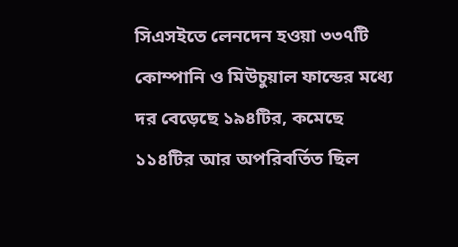সিএসইতে লেনদেন হওয়া ৩৩৭টি কোম্পানি ও মিউচুয়াল ফান্ডের মধ্যে দর বেড়েছে ১৯৪টির, কমেছে ১১৪টির আর অপরিবর্তিত ছিল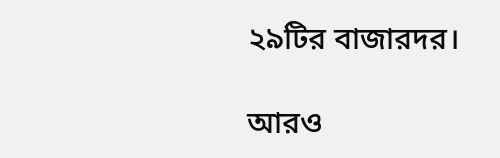২৯টির বাজারদর।

আরও